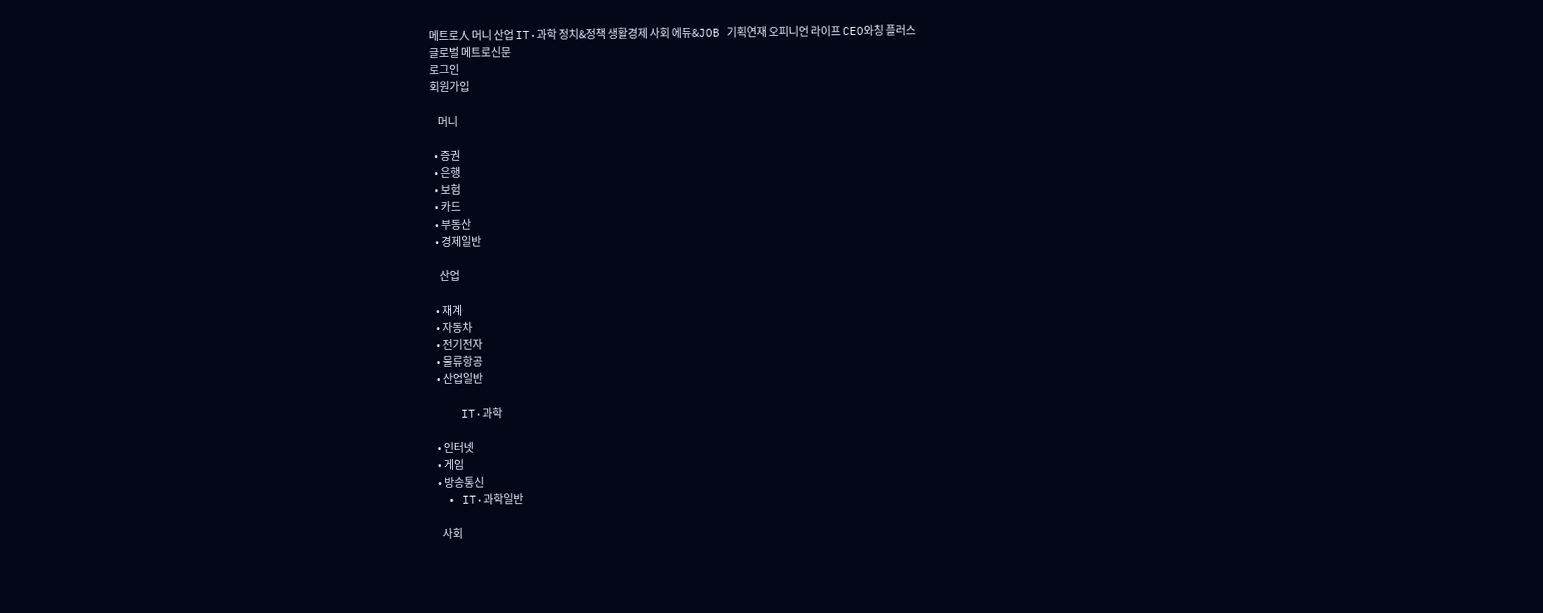메트로人 머니 산업 IT·과학 정치&정책 생활경제 사회 에듀&JOB 기획연재 오피니언 라이프 CEO와칭 플러스
글로벌 메트로신문
로그인
회원가입

    머니

  • 증권
  • 은행
  • 보험
  • 카드
  • 부동산
  • 경제일반

    산업

  • 재계
  • 자동차
  • 전기전자
  • 물류항공
  • 산업일반

    IT·과학

  • 인터넷
  • 게임
  • 방송통신
  • IT·과학일반

    사회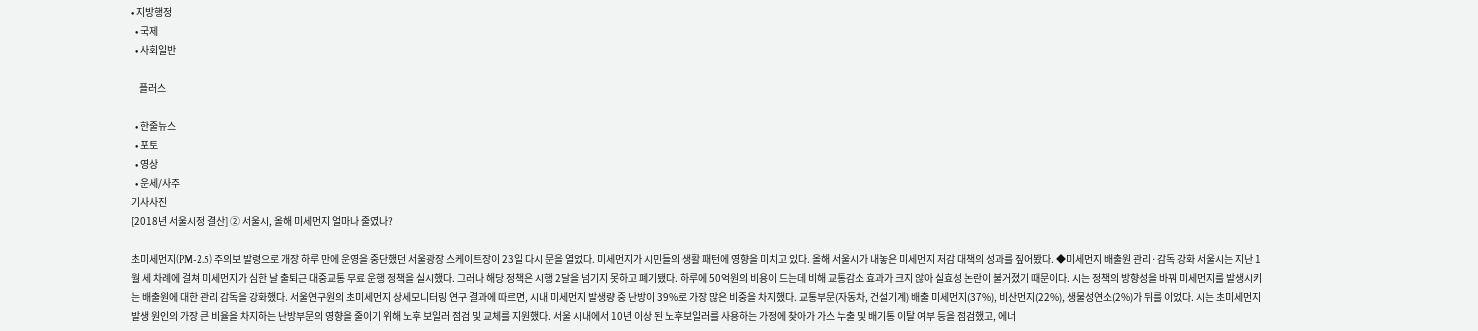• 지방행정
  • 국제
  • 사회일반

    플러스

  • 한줄뉴스
  • 포토
  • 영상
  • 운세/사주
기사사진
[2018년 서울시정 결산] ② 서울시, 올해 미세먼지 얼마나 줄였나?

초미세먼지(PM-2.5) 주의보 발령으로 개장 하루 만에 운영을 중단했던 서울광장 스케이트장이 23일 다시 문을 열었다. 미세먼지가 시민들의 생활 패턴에 영향을 미치고 있다. 올해 서울시가 내놓은 미세먼지 저감 대책의 성과를 짚어봤다. ◆미세먼지 배출원 관리·감독 강화 서울시는 지난 1월 세 차례에 걸쳐 미세먼지가 심한 날 출퇴근 대중교통 무료 운행 정책을 실시했다. 그러나 해당 정책은 시행 2달을 넘기지 못하고 폐기됐다. 하루에 50억원의 비용이 드는데 비해 교통감소 효과가 크지 않아 실효성 논란이 불거졌기 때문이다. 시는 정책의 방향성을 바꿔 미세먼지를 발생시키는 배출원에 대한 관리 감독을 강화했다. 서울연구원의 초미세먼지 상세모니터링 연구 결과에 따르면, 시내 미세먼지 발생량 중 난방이 39%로 가장 많은 비중을 차지했다. 교통부문(자동차, 건설기계) 배출 미세먼지(37%), 비산먼지(22%), 생물성연소(2%)가 뒤를 이었다. 시는 초미세먼지 발생 원인의 가장 큰 비율을 차지하는 난방부문의 영향을 줄이기 위해 노후 보일러 점검 및 교체를 지원했다. 서울 시내에서 10년 이상 된 노후보일러를 사용하는 가정에 찾아가 가스 누출 및 배기통 이탈 여부 등을 점검했고, 에너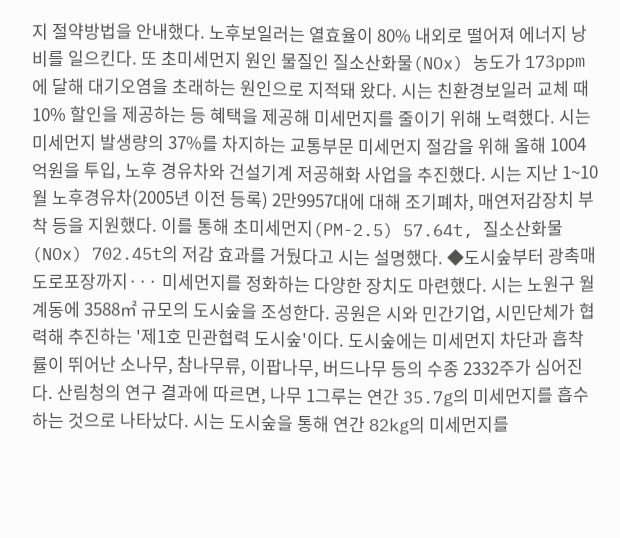지 절약방법을 안내했다. 노후보일러는 열효율이 80% 내외로 떨어져 에너지 낭비를 일으킨다. 또 초미세먼지 원인 물질인 질소산화물(NOx) 농도가 173ppm에 달해 대기오염을 초래하는 원인으로 지적돼 왔다. 시는 친환경보일러 교체 때 10% 할인을 제공하는 등 혜택을 제공해 미세먼지를 줄이기 위해 노력했다. 시는 미세먼지 발생량의 37%를 차지하는 교통부문 미세먼지 절감을 위해 올해 1004억원을 투입, 노후 경유차와 건설기계 저공해화 사업을 추진했다. 시는 지난 1~10월 노후경유차(2005년 이전 등록) 2만9957대에 대해 조기폐차, 매연저감장치 부착 등을 지원했다. 이를 통해 초미세먼지(PM-2.5) 57.64t, 질소산화물(NOx) 702.45t의 저감 효과를 거뒀다고 시는 설명했다. ◆도시숲부터 광촉매 도로포장까지··· 미세먼지를 정화하는 다양한 장치도 마련했다. 시는 노원구 월계동에 3588㎡ 규모의 도시숲을 조성한다. 공원은 시와 민간기업, 시민단체가 협력해 추진하는 '제1호 민관협력 도시숲'이다. 도시숲에는 미세먼지 차단과 흡착률이 뛰어난 소나무, 참나무류, 이팝나무, 버드나무 등의 수종 2332주가 심어진다. 산림청의 연구 결과에 따르면, 나무 1그루는 연간 35.7g의 미세먼지를 흡수하는 것으로 나타났다. 시는 도시숲을 통해 연간 82kg의 미세먼지를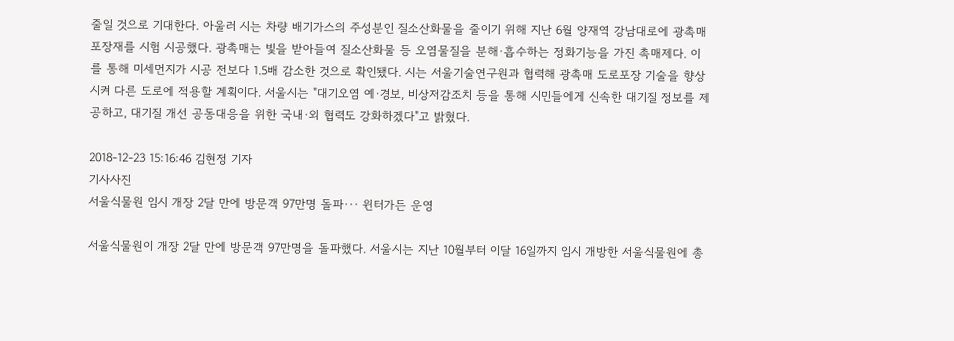줄일 것으로 기대한다. 아울러 시는 차량 배기가스의 주성분인 질소산화물을 줄이기 위해 지난 6월 양재역 강남대로에 광촉매 포장재를 시험 시공했다. 광촉매는 빛을 받아들여 질소산화물 등 오염물질을 분해·흡수하는 정화기능을 가진 촉매제다. 이를 통해 미세먼지가 시공 전보다 1.5배 감소한 것으로 확인됐다. 시는 서울기술연구원과 협력해 광촉매 도로포장 기술을 향상시켜 다른 도로에 적용할 계획이다. 서울시는 "대기오염 예·경보, 비상저감조치 등을 통해 시민들에게 신속한 대기질 정보를 제공하고, 대기질 개선 공동대응을 위한 국내·외 협력도 강화하겠다"고 밝혔다.

2018-12-23 15:16:46 김현정 기자
기사사진
서울식물원 임시 개장 2달 만에 방문객 97만명 돌파··· 윈터가든 운영

서울식물원이 개장 2달 만에 방문객 97만명을 돌파했다. 서울시는 지난 10월부터 이달 16일까지 임시 개방한 서울식물원에 총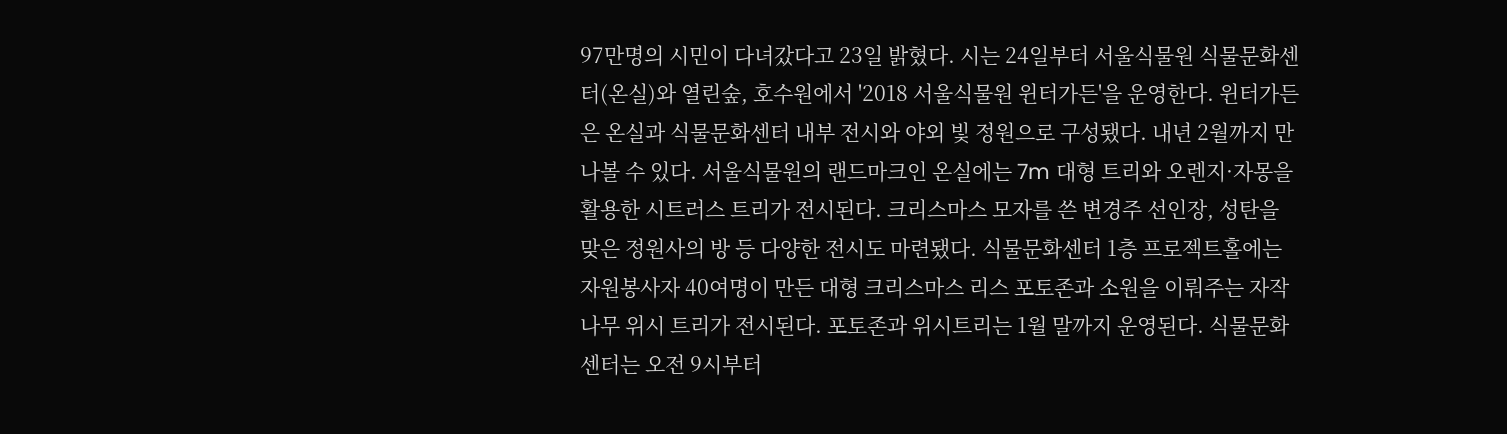97만명의 시민이 다녀갔다고 23일 밝혔다. 시는 24일부터 서울식물원 식물문화센터(온실)와 열린숲, 호수원에서 '2018 서울식물원 윈터가든'을 운영한다. 윈터가든은 온실과 식물문화센터 내부 전시와 야외 빛 정원으로 구성됐다. 내년 2월까지 만나볼 수 있다. 서울식물원의 랜드마크인 온실에는 7m 대형 트리와 오렌지·자몽을 활용한 시트러스 트리가 전시된다. 크리스마스 모자를 쓴 변경주 선인장, 성탄을 맞은 정원사의 방 등 다양한 전시도 마련됐다. 식물문화센터 1층 프로젝트홀에는 자원봉사자 40여명이 만든 대형 크리스마스 리스 포토존과 소원을 이뤄주는 자작나무 위시 트리가 전시된다. 포토존과 위시트리는 1월 말까지 운영된다. 식물문화센터는 오전 9시부터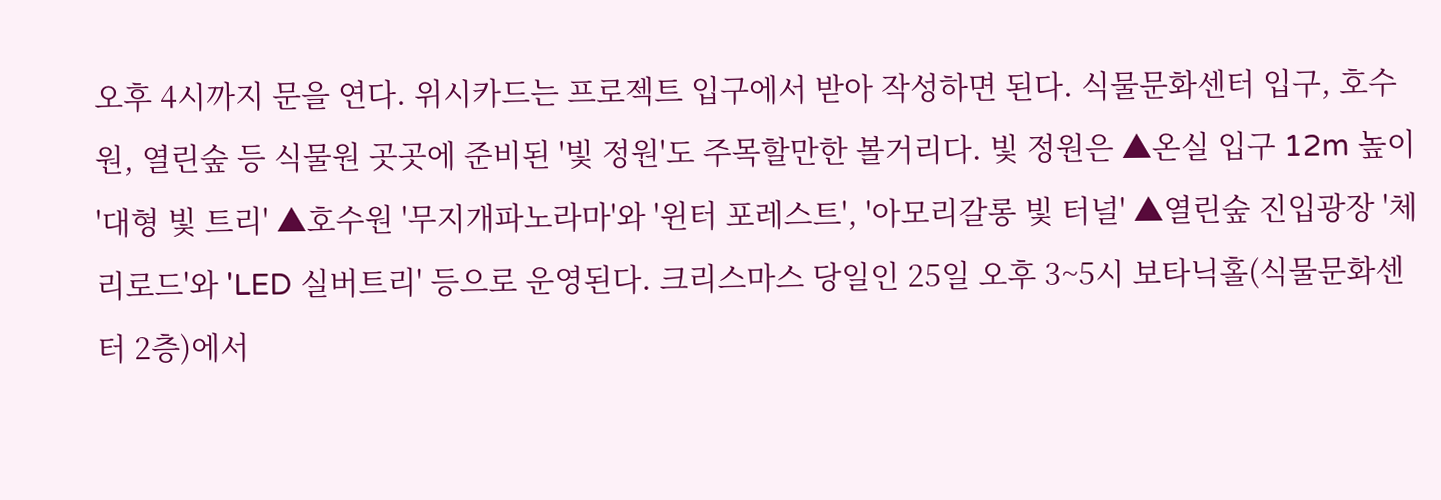오후 4시까지 문을 연다. 위시카드는 프로젝트 입구에서 받아 작성하면 된다. 식물문화센터 입구, 호수원, 열린숲 등 식물원 곳곳에 준비된 '빛 정원'도 주목할만한 볼거리다. 빛 정원은 ▲온실 입구 12m 높이 '대형 빛 트리' ▲호수원 '무지개파노라마'와 '윈터 포레스트', '아모리갈롱 빛 터널' ▲열린숲 진입광장 '체리로드'와 'LED 실버트리' 등으로 운영된다. 크리스마스 당일인 25일 오후 3~5시 보타닉홀(식물문화센터 2층)에서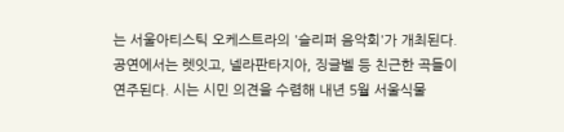는 서울아티스틱 오케스트라의 '슬리퍼 음악회'가 개최된다. 공연에서는 렛잇고, 넬라판타지아, 징글벨 등 친근한 곡들이 연주된다. 시는 시민 의견을 수렴해 내년 5월 서울식물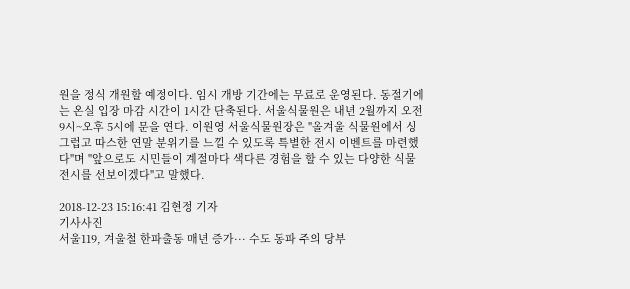원을 정식 개원할 예정이다. 임시 개방 기간에는 무료로 운영된다. 동절기에는 온실 입장 마감 시간이 1시간 단축된다. 서울식물원은 내년 2월까지 오전 9시~오후 5시에 문을 연다. 이원영 서울식물원장은 "올겨울 식물원에서 싱그럽고 따스한 연말 분위기를 느낄 수 있도록 특별한 전시 이벤트를 마련했다"며 "앞으로도 시민들이 계절마다 색다른 경험을 할 수 있는 다양한 식물 전시를 선보이겠다"고 말했다.

2018-12-23 15:16:41 김현정 기자
기사사진
서울119, 겨울철 한파출동 매년 증가··· 수도 동파 주의 당부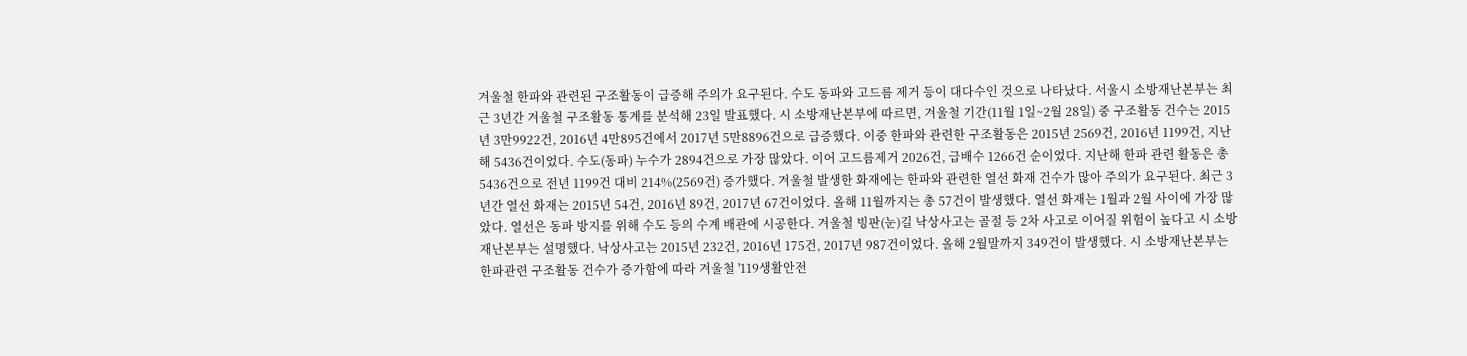겨울철 한파와 관련된 구조활동이 급증해 주의가 요구된다. 수도 동파와 고드름 제거 등이 대다수인 것으로 나타났다. 서울시 소방재난본부는 최근 3년간 겨울철 구조활동 통계를 분석해 23일 발표했다. 시 소방재난본부에 따르면, 겨울철 기간(11월 1일~2월 28일) 중 구조활동 건수는 2015년 3만9922건, 2016년 4만895건에서 2017년 5만8896건으로 급증했다. 이중 한파와 관련한 구조활동은 2015년 2569건, 2016년 1199건, 지난해 5436건이었다. 수도(동파) 누수가 2894건으로 가장 많았다. 이어 고드름제거 2026건, 급배수 1266건 순이었다. 지난해 한파 관련 활동은 총 5436건으로 전년 1199건 대비 214%(2569건) 증가했다. 겨울철 발생한 화재에는 한파와 관련한 열선 화재 건수가 많아 주의가 요구된다. 최근 3년간 열선 화재는 2015년 54건, 2016년 89건, 2017년 67건이었다. 올해 11월까지는 총 57건이 발생했다. 열선 화재는 1월과 2월 사이에 가장 많았다. 열선은 동파 방지를 위해 수도 등의 수계 배관에 시공한다. 겨울철 빙판(눈)길 낙상사고는 골절 등 2차 사고로 이어질 위험이 높다고 시 소방재난본부는 설명했다. 낙상사고는 2015년 232건, 2016년 175건, 2017년 987건이었다. 올해 2월말까지 349건이 발생했다. 시 소방재난본부는 한파관련 구조활동 건수가 증가함에 따라 겨울철 '119생활안전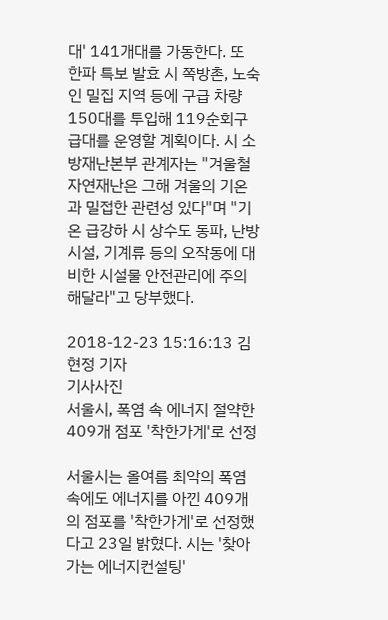대' 141개대를 가동한다. 또 한파 특보 발효 시 쪽방촌, 노숙인 밀집 지역 등에 구급 차량 150대를 투입해 119순회구급대를 운영할 계획이다. 시 소방재난본부 관계자는 "겨울철 자연재난은 그해 겨울의 기온과 밀접한 관련성 있다"며 "기온 급강하 시 상수도 동파, 난방시설, 기계류 등의 오작동에 대비한 시설물 안전관리에 주의해달라"고 당부했다.

2018-12-23 15:16:13 김현정 기자
기사사진
서울시, 폭염 속 에너지 절약한 409개 점포 '착한가게'로 선정

서울시는 올여름 최악의 폭염 속에도 에너지를 아낀 409개의 점포를 '착한가게'로 선정했다고 23일 밝혔다. 시는 '찾아가는 에너지컨설팅'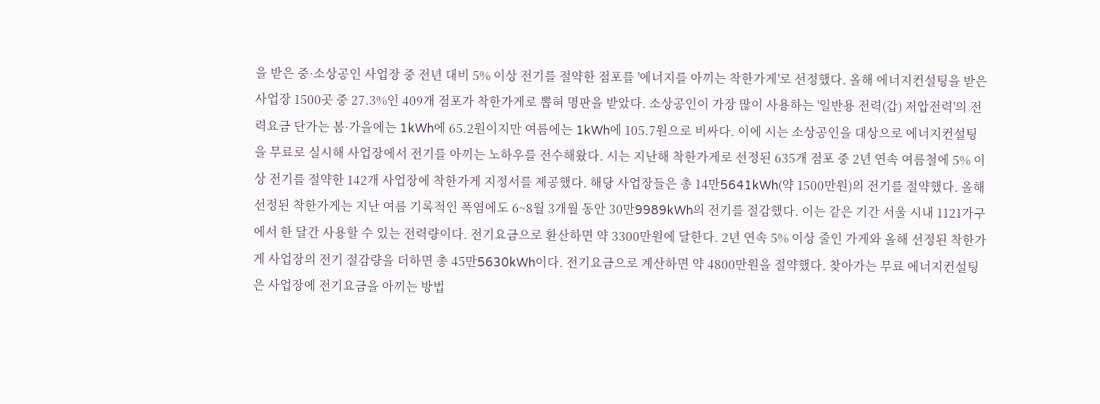을 받은 중·소상공인 사업장 중 전년 대비 5% 이상 전기를 절약한 점포를 '에너지를 아끼는 착한가게'로 선정했다. 올해 에너지컨설팅을 받은 사업장 1500곳 중 27.3%인 409개 점포가 착한가게로 뽑혀 명판을 받았다. 소상공인이 가장 많이 사용하는 '일반용 전력(갑) 저압전력'의 전력요금 단가는 봄·가을에는 1kWh에 65.2원이지만 여름에는 1kWh에 105.7원으로 비싸다. 이에 시는 소상공인을 대상으로 에너지컨설팅을 무료로 실시해 사업장에서 전기를 아끼는 노하우를 전수해왔다. 시는 지난해 착한가게로 선정된 635개 점포 중 2년 연속 여름철에 5% 이상 전기를 절약한 142개 사업장에 착한가게 지정서를 제공했다. 해당 사업장들은 총 14만5641kWh(약 1500만원)의 전기를 절약했다. 올해 선정된 착한가게는 지난 여름 기록적인 폭염에도 6~8월 3개월 동안 30만9989kWh의 전기를 절감했다. 이는 같은 기간 서울 시내 1121가구에서 한 달간 사용할 수 있는 전력량이다. 전기요금으로 환산하면 약 3300만원에 달한다. 2년 연속 5% 이상 줄인 가게와 올해 선정된 착한가게 사업장의 전기 절감량을 더하면 총 45만5630kWh이다. 전기요금으로 계산하면 약 4800만원을 절약했다. 찾아가는 무료 에너지컨설팅은 사업장에 전기요금을 아끼는 방법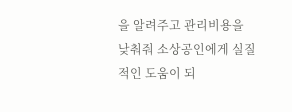을 알려주고 관리비용을 낮춰줘 소상공인에게 실질적인 도움이 되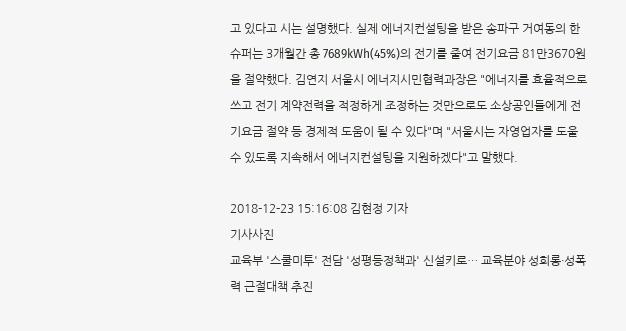고 있다고 시는 설명했다. 실제 에너지컨설팅을 받은 송파구 거여동의 한 슈퍼는 3개월간 총 7689kWh(45%)의 전기를 줄여 전기요금 81만3670원을 절약했다. 김연지 서울시 에너지시민협력과장은 "에너지를 효율적으로 쓰고 전기 계약전력을 적정하게 조정하는 것만으로도 소상공인들에게 전기요금 절약 등 경제적 도움이 될 수 있다"며 "서울시는 자영업자를 도울 수 있도록 지속해서 에너지컨설팅을 지원하겠다"고 말했다.

2018-12-23 15:16:08 김현정 기자
기사사진
교육부 '스쿨미투' 전담 '성평등정책과' 신설키로… 교육분야 성희롱·성폭력 근절대책 추진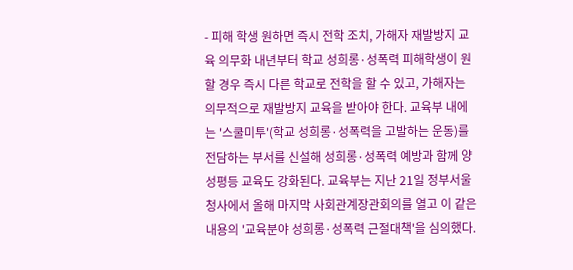- 피해 학생 원하면 즉시 전학 조치, 가해자 재발방지 교육 의무화 내년부터 학교 성희롱·성폭력 피해학생이 원할 경우 즉시 다른 학교로 전학을 할 수 있고, 가해자는 의무적으로 재발방지 교육을 받아야 한다. 교육부 내에는 '스쿨미투'(학교 성희롱·성폭력을 고발하는 운동)를 전담하는 부서를 신설해 성희롱·성폭력 예방과 함께 양성평등 교육도 강화된다. 교육부는 지난 21일 정부서울청사에서 올해 마지막 사회관계장관회의를 열고 이 같은 내용의 '교육분야 성희롱·성폭력 근절대책'을 심의했다.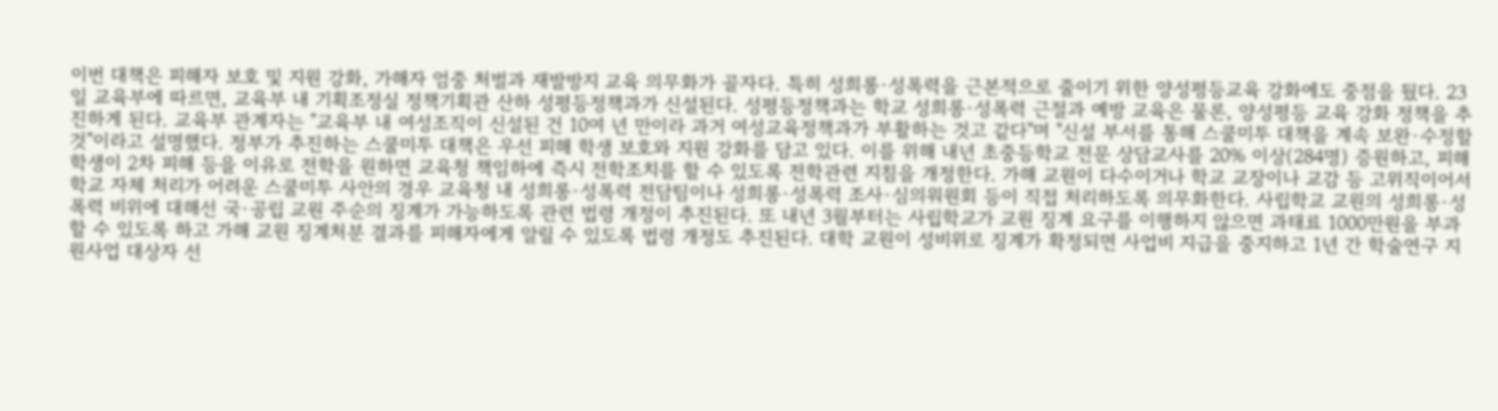이번 대책은 피해자 보호 및 지원 강화, 가해자 엄중 처벌과 재발방지 교육 의무화가 골자다. 특히 성희롱·성폭력을 근본적으로 줄이기 위한 양성평등교육 강화에도 중점을 뒀다. 23일 교육부에 따르면, 교육부 내 기획조정실 정책기획관 산하 성평등정책과가 신설된다. 성평등정책과는 학교 성희롱·성폭력 근절과 예방 교육은 물론, 양성평등 교육 강화 정책을 추진하게 된다. 교육부 관계자는 "교육부 내 여성조직이 신설된 건 10여 년 만이라 과거 여성교육정책과가 부활하는 것고 같다"며 "신설 부서를 통해 스쿨미투 대책을 계속 보완·수정할 것"이라고 설명했다. 정부가 추진하는 스쿨미투 대책은 우선 피해 학생 보호와 지원 강화를 담고 있다. 이를 위해 내년 초중등학교 전문 상담교사를 20% 이상(284명) 증원하고, 피해 학생이 2차 피해 등을 이유로 전학을 원하면 교육청 책임하에 즉시 전학조치를 할 수 있도록 전학관련 지침을 개정한다. 가해 교원이 다수이거나 학교 교장이나 교감 등 고위직이어서 학교 자체 처리가 어려운 스쿨미투 사안의 경우 교육청 내 성희롱·성폭력 전담팀이나 성희롱·성폭력 조사·심의워원회 등이 직접 처리하도록 의무화한다. 사립학교 교원의 성희롱·성폭력 비위에 대해선 국·공립 교원 주순의 징계가 가능하도록 관련 법령 개정이 추진된다. 또 내년 3월부터는 사립학교가 교원 징계 요구를 이행하지 않으면 과태료 1000만원을 부과할 수 있도록 하고 가해 교원 징계처분 결과를 피해자에게 알릴 수 있도록 법령 개정도 추진된다. 대학 교원이 성비위로 징계가 확정되면 사업비 지급을 중지하고 1년 간 학술연구 지원사업 대상자 선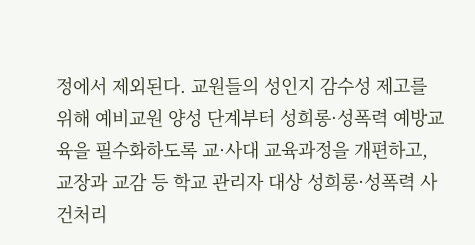정에서 제외된다. 교원들의 성인지 감수성 제고를 위해 예비교원 양성 단계부터 성희롱·성폭력 예방교육을 필수화하도록 교·사대 교육과정을 개편하고, 교장과 교감 등 학교 관리자 대상 성희롱·성폭력 사건처리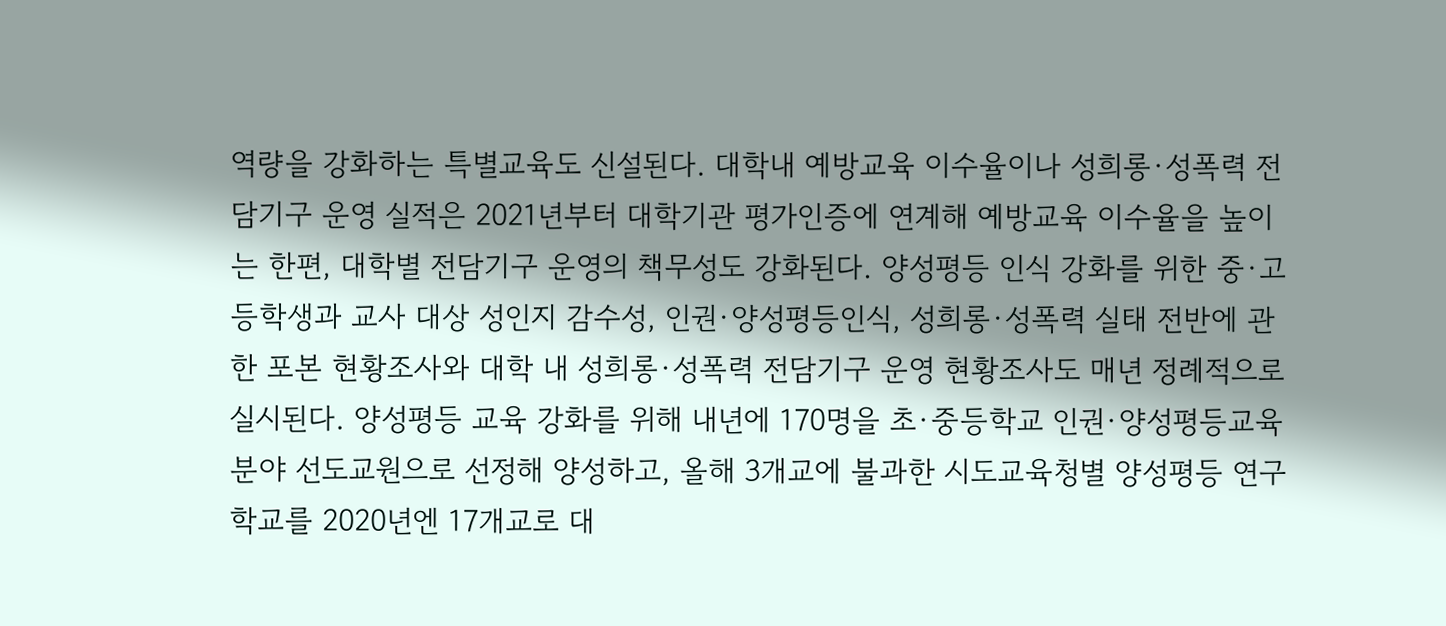역량을 강화하는 특별교육도 신설된다. 대학내 예방교육 이수율이나 성희롱·성폭력 전담기구 운영 실적은 2021년부터 대학기관 평가인증에 연계해 예방교육 이수율을 높이는 한편, 대학별 전담기구 운영의 책무성도 강화된다. 양성평등 인식 강화를 위한 중·고등학생과 교사 대상 성인지 감수성, 인권·양성평등인식, 성희롱·성폭력 실태 전반에 관한 포본 현황조사와 대학 내 성희롱·성폭력 전담기구 운영 현황조사도 매년 정례적으로 실시된다. 양성평등 교육 강화를 위해 내년에 170명을 초·중등학교 인권·양성평등교육 분야 선도교원으로 선정해 양성하고, 올해 3개교에 불과한 시도교육청별 양성평등 연구학교를 2020년엔 17개교로 대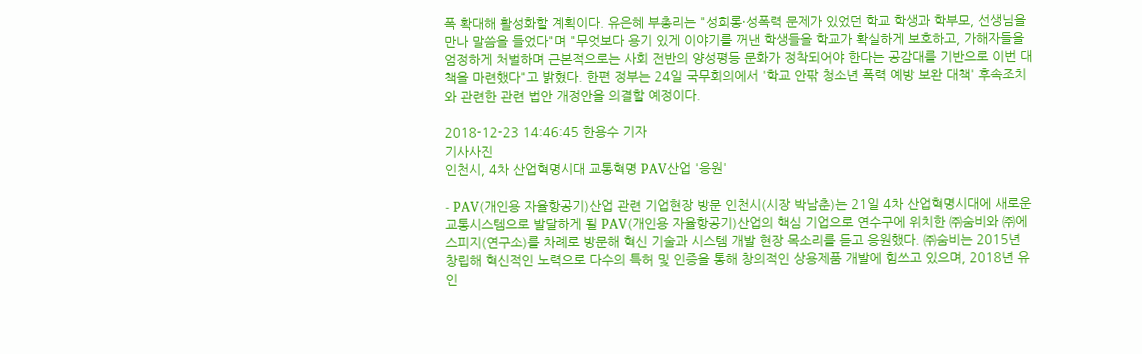폭 확대해 활성화할 계획이다. 유은혜 부총리는 "성희롱·성폭력 문제가 있었던 학교 학생과 학부모, 선생님을 만나 말씀을 들었다"며 "무엇보다 용기 있게 이야기를 꺼낸 학생들을 학교가 확실하게 보호하고, 가해자들을 엄정하게 처벌하며 근본적으로는 사회 전반의 양성평등 문화가 정착되어야 한다는 공감대를 기반으로 이번 대책을 마련했다"고 밝혔다. 한편 정부는 24일 국무회의에서 '학교 안팎 청소년 폭력 예방 보완 대책' 후속조치와 관련한 관련 법안 개정안을 의결할 예정이다.

2018-12-23 14:46:45 한용수 기자
기사사진
인천시, 4차 산업혁명시대 교통혁명 PAV산업 '응원'

- PAV(개인용 자율항공기)산업 관련 기업현장 방문 인천시(시장 박남춘)는 21일 4차 산업혁명시대에 새로운 교통시스템으로 발달하게 될 PAV(개인용 자율항공기)산업의 핵심 기업으로 연수구에 위치한 ㈜숨비와 ㈜에스피지(연구소)를 차례로 방문해 혁신 기술과 시스템 개발 현장 목소리를 듣고 응원했다. ㈜숨비는 2015년 창립해 혁신적인 노력으로 다수의 특허 및 인증을 통해 창의적인 상용제품 개발에 힘쓰고 있으며, 2018년 유인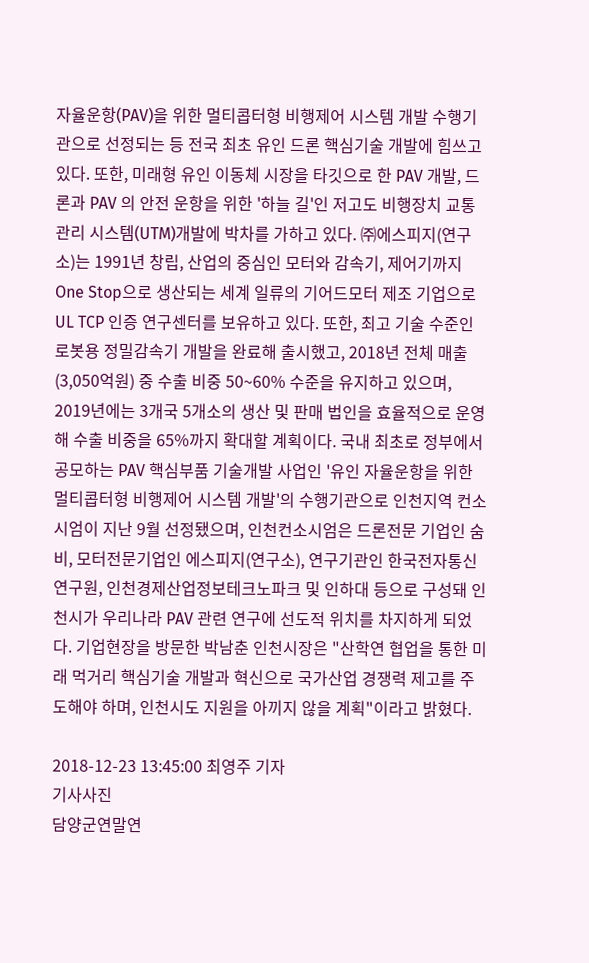자율운항(PAV)을 위한 멀티콥터형 비행제어 시스템 개발 수행기관으로 선정되는 등 전국 최초 유인 드론 핵심기술 개발에 힘쓰고 있다. 또한, 미래형 유인 이동체 시장을 타깃으로 한 PAV 개발, 드론과 PAV 의 안전 운항을 위한 '하늘 길'인 저고도 비행장치 교통관리 시스템(UTM)개발에 박차를 가하고 있다. ㈜에스피지(연구소)는 1991년 창립, 산업의 중심인 모터와 감속기, 제어기까지 One Stop으로 생산되는 세계 일류의 기어드모터 제조 기업으로 UL TCP 인증 연구센터를 보유하고 있다. 또한, 최고 기술 수준인 로봇용 정밀감속기 개발을 완료해 출시했고, 2018년 전체 매출(3,050억원) 중 수출 비중 50~60% 수준을 유지하고 있으며, 2019년에는 3개국 5개소의 생산 및 판매 법인을 효율적으로 운영해 수출 비중을 65%까지 확대할 계획이다. 국내 최초로 정부에서 공모하는 PAV 핵심부품 기술개발 사업인 '유인 자율운항을 위한 멀티콥터형 비행제어 시스템 개발'의 수행기관으로 인천지역 컨소시엄이 지난 9월 선정됐으며, 인천컨소시엄은 드론전문 기업인 숨비, 모터전문기업인 에스피지(연구소), 연구기관인 한국전자통신연구원, 인천경제산업정보테크노파크 및 인하대 등으로 구성돼 인천시가 우리나라 PAV 관련 연구에 선도적 위치를 차지하게 되었다. 기업현장을 방문한 박남춘 인천시장은 "산학연 협업을 통한 미래 먹거리 핵심기술 개발과 혁신으로 국가산업 경쟁력 제고를 주도해야 하며, 인천시도 지원을 아끼지 않을 계획"이라고 밝혔다.

2018-12-23 13:45:00 최영주 기자
기사사진
담양군연말연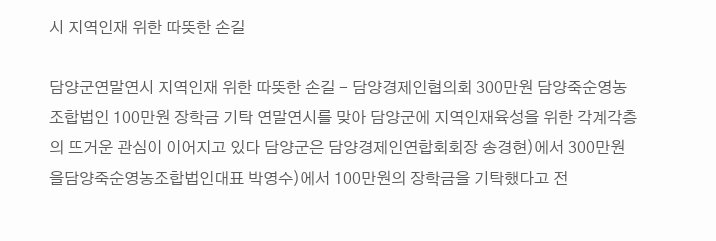시 지역인재 위한 따뜻한 손길

담양군연말연시 지역인재 위한 따뜻한 손길 - 담양경제인협의회 300만원 담양죽순영농조합법인 100만원 장학금 기탁 연말연시를 맞아 담양군에 지역인재육성을 위한 각계각층의 뜨거운 관심이 이어지고 있다 담양군은 담양경제인연합회회장 송경현)에서 300만원을담양죽순영농조합법인대표 박영수)에서 100만원의 장학금을 기탁했다고 전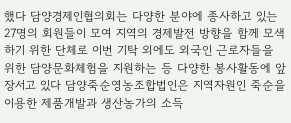했다 담양경제인협의회는 다양한 분야에 종사하고 있는 27명의 회원들이 모여 지역의 경제발전 방향을 함께 모색하기 위한 단체로 이번 기탁 외에도 외국인 근로자들을 위한 담양문화체험을 지원하는 등 다양한 봉사활동에 앞장서고 있다 담양죽순영농조합법인은 지역자원인 죽순을 이용한 제품개발과 생산농가의 소득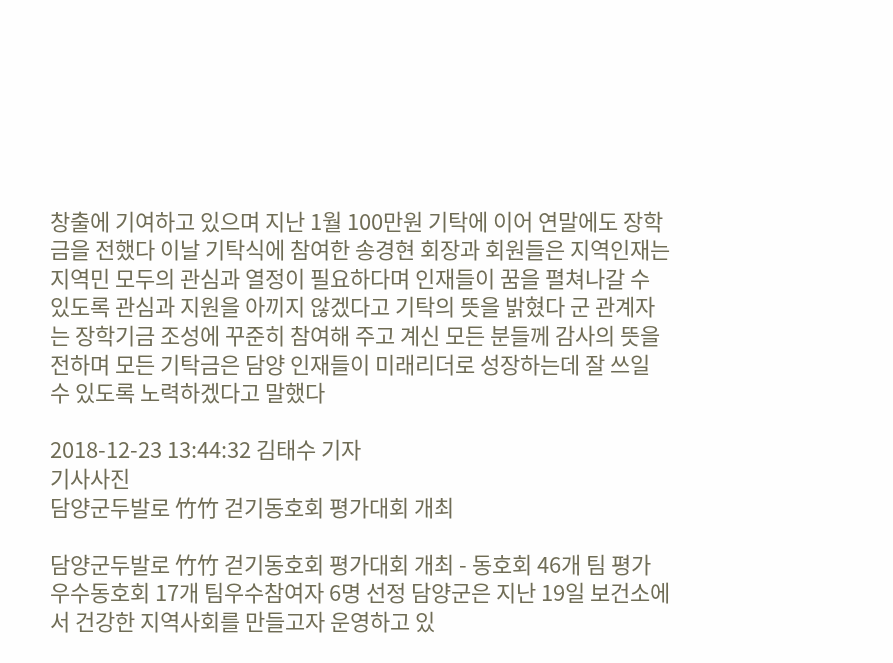창출에 기여하고 있으며 지난 1월 100만원 기탁에 이어 연말에도 장학금을 전했다 이날 기탁식에 참여한 송경현 회장과 회원들은 지역인재는 지역민 모두의 관심과 열정이 필요하다며 인재들이 꿈을 펼쳐나갈 수 있도록 관심과 지원을 아끼지 않겠다고 기탁의 뜻을 밝혔다 군 관계자는 장학기금 조성에 꾸준히 참여해 주고 계신 모든 분들께 감사의 뜻을 전하며 모든 기탁금은 담양 인재들이 미래리더로 성장하는데 잘 쓰일 수 있도록 노력하겠다고 말했다

2018-12-23 13:44:32 김태수 기자
기사사진
담양군두발로 竹竹 걷기동호회 평가대회 개최

담양군두발로 竹竹 걷기동호회 평가대회 개최 - 동호회 46개 팀 평가 우수동호회 17개 팀우수참여자 6명 선정 담양군은 지난 19일 보건소에서 건강한 지역사회를 만들고자 운영하고 있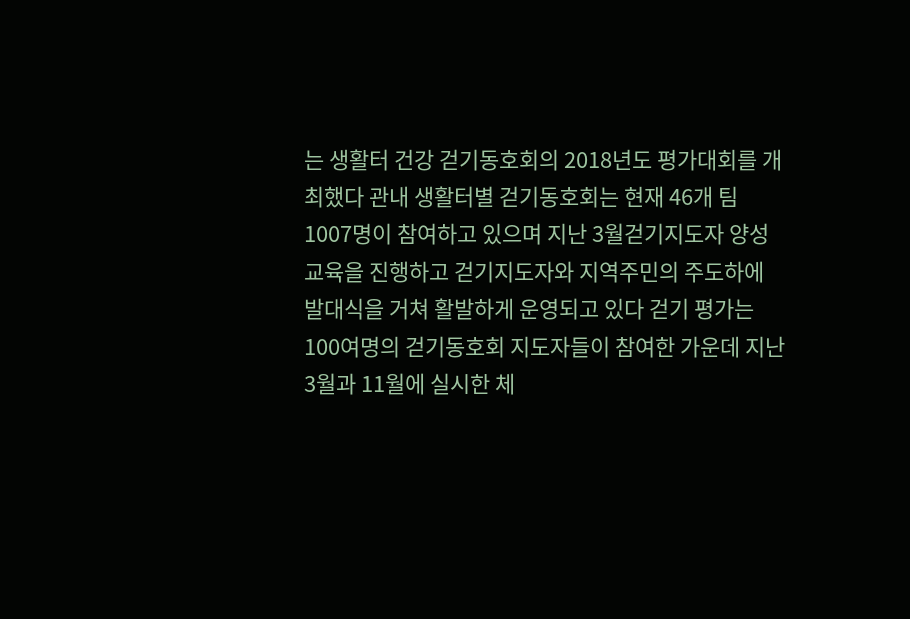는 생활터 건강 걷기동호회의 2018년도 평가대회를 개최했다 관내 생활터별 걷기동호회는 현재 46개 팀 1007명이 참여하고 있으며 지난 3월걷기지도자 양성교육을 진행하고 걷기지도자와 지역주민의 주도하에 발대식을 거쳐 활발하게 운영되고 있다 걷기 평가는 100여명의 걷기동호회 지도자들이 참여한 가운데 지난 3월과 11월에 실시한 체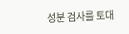성분 검사를 토대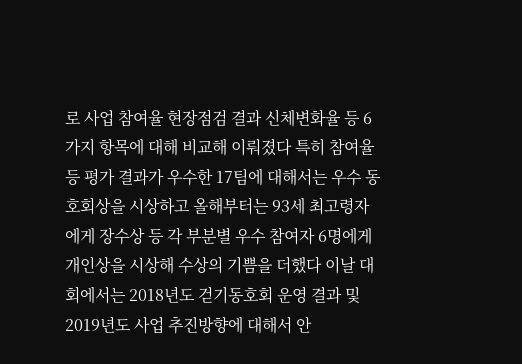로 사업 참여율 현장점검 결과 신체변화율 등 6가지 항목에 대해 비교해 이뤄졌다 특히 참여율 등 평가 결과가 우수한 17팀에 대해서는 우수 동호회상을 시상하고 올해부터는 93세 최고령자에게 장수상 등 각 부분별 우수 참여자 6명에게 개인상을 시상해 수상의 기쁨을 더했다 이날 대회에서는 2018년도 걷기동호회 운영 결과 및 2019년도 사업 추진방향에 대해서 안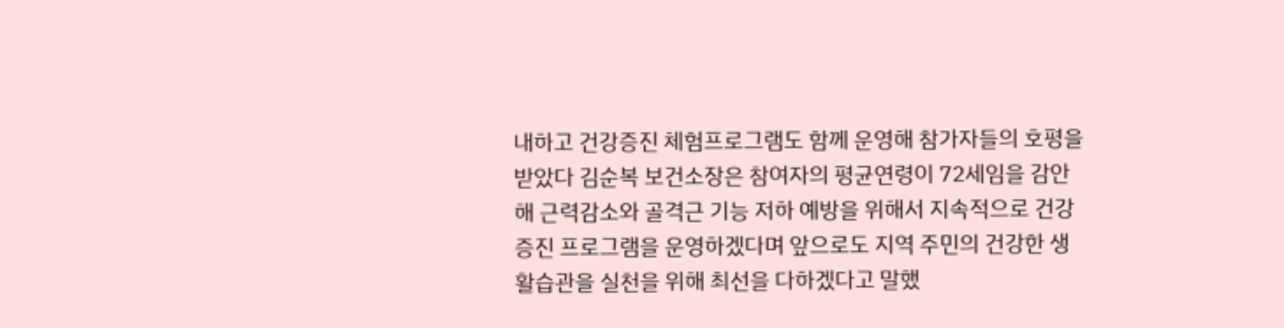내하고 건강증진 체험프로그램도 함께 운영해 참가자들의 호평을 받았다 김순복 보건소장은 참여자의 평균연령이 72세임을 감안해 근력감소와 골격근 기능 저하 예방을 위해서 지속적으로 건강증진 프로그램을 운영하겠다며 앞으로도 지역 주민의 건강한 생활습관을 실천을 위해 최선을 다하겠다고 말했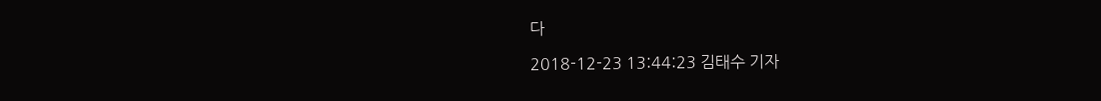다

2018-12-23 13:44:23 김태수 기자